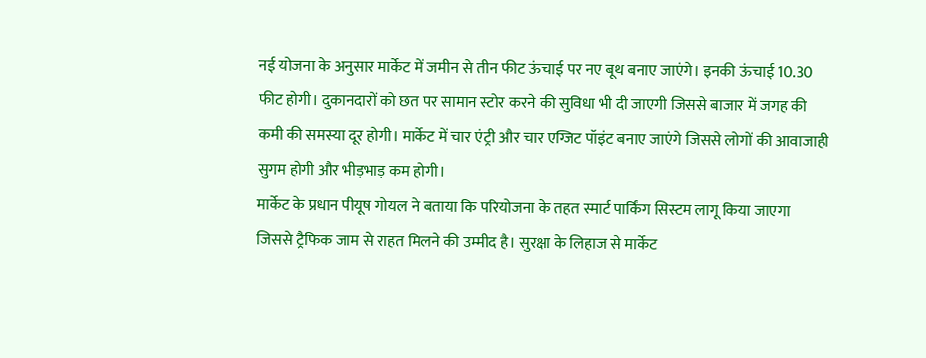नई योजना के अनुसार मार्केट में जमीन से तीन फीट ऊंचाई पर नए बूथ बनाए जाएंगे। इनकी ऊंचाई 10.30 फीट होगी। दुकानदारों को छत पर सामान स्टोर करने की सुविधा भी दी जाएगी जिससे बाजार में जगह की कमी की समस्या दूर होगी। मार्केट में चार एंट्री और चार एग्जिट पॉइंट बनाए जाएंगे जिससे लोगों की आवाजाही सुगम होगी और भीड़भाड़ कम होगी।
मार्केट के प्रधान पीयूष गोयल ने बताया कि परियोजना के तहत स्मार्ट पार्किंग सिस्टम लागू किया जाएगा जिससे ट्रैफिक जाम से राहत मिलने की उम्मीद है। सुरक्षा के लिहाज से मार्केट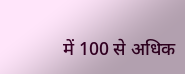में 100 से अधिक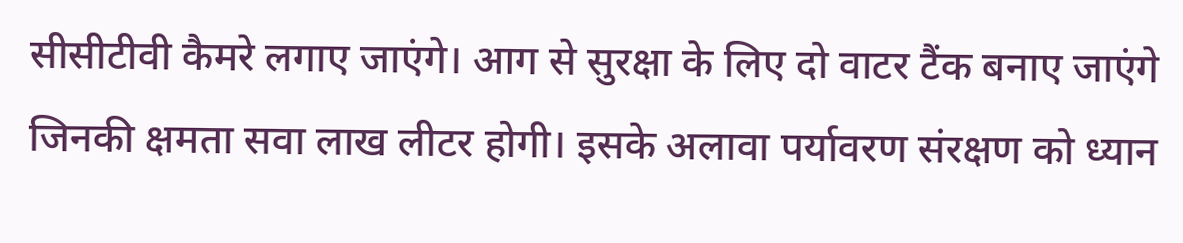सीसीटीवी कैमरे लगाए जाएंगे। आग से सुरक्षा के लिए दो वाटर टैंक बनाए जाएंगे जिनकी क्षमता सवा लाख लीटर होगी। इसके अलावा पर्यावरण संरक्षण को ध्यान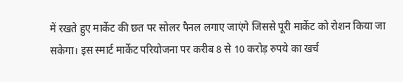में रखते हुए मार्केट की छत पर सोलर पैनल लगाए जाएंगे जिससे पूरी मार्केट को रोशन किया जा सकेगा। इस स्मार्ट मार्केट परियोजना पर करीब 8 से 10 करोड़ रुपये का खर्च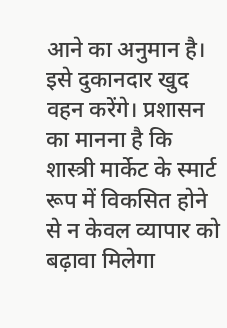आने का अनुमान है। इसे दुकानदार खुद वहन करेंगे। प्रशासन का मानना है कि शास्त्री मार्केट के स्मार्ट रूप में विकसित होने से न केवल व्यापार को बढ़ावा मिलेगा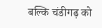बल्कि चंडीगढ़ को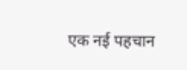एक नई पहचान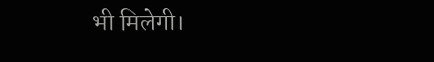भी मिलेगी।